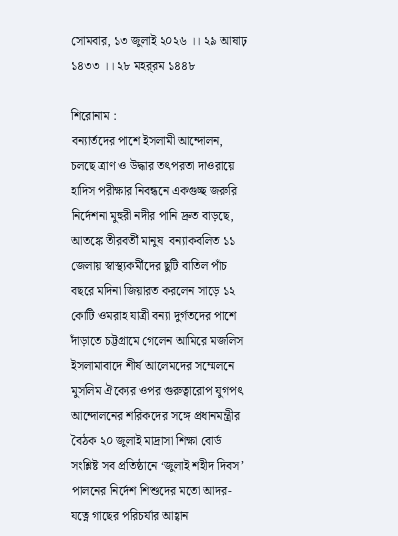সোমবার, ১৩ জুলাই ২০২৬ ।। ২৯ আষাঢ় ১৪৩৩ ।। ২৮ মহর্‌রম ১৪৪৮

শিরোনাম :
বন্যার্তদের পাশে ইসলামী আন্দোলন, চলছে ত্রাণ ও উদ্ধার তৎপরতা দাওরায়ে হাদিস পরীক্ষার নিবন্ধনে একগুচ্ছ জরুরি নির্দেশনা মুহুরী নদীর পানি দ্রুত বাড়ছে, আতঙ্কে তীরবর্তী মানুষ  বন্যাকবলিত ১১ জেলায় স্বাস্থ্যকর্মীদের ছুটি বাতিল পাঁচ বছরে মদিনা জিয়ারত করলেন সাড়ে ১২ কোটি ওমরাহ যাত্রী বন্যা দুর্গতদের পাশে দাঁড়াতে চট্টগ্রামে গেলেন আমিরে মজলিস ইসলামাবাদে শীর্ষ আলেমদের সম্মেলনে মুসলিম ঐক্যের ওপর গুরুত্বারোপ যুগপৎ আন্দোলনের শরিকদের সঙ্গে প্রধানমন্ত্রীর বৈঠক ২০ জুলাই মাদ্রাসা শিক্ষা বোর্ড সংশ্লিষ্ট সব প্রতিষ্ঠানে ‘জুলাই শহীদ দিবস’ পালনের নির্দেশ শিশুদের মতো আদর-যত্নে গাছের পরিচর্যার আহ্বান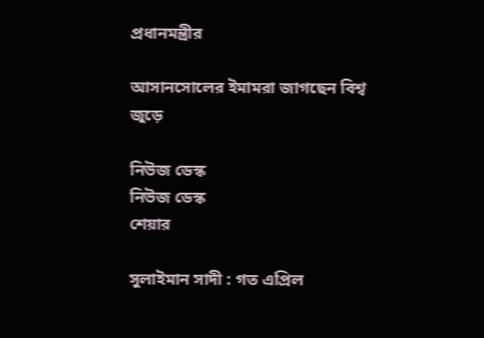প্রধানমন্ত্রীর

আসানসোলের ইমামরা জাগছেন বিশ্ব জুড়ে

নিউজ ডেস্ক
নিউজ ডেস্ক
শেয়ার

সুলাইমান সাদী : গত এপ্রিল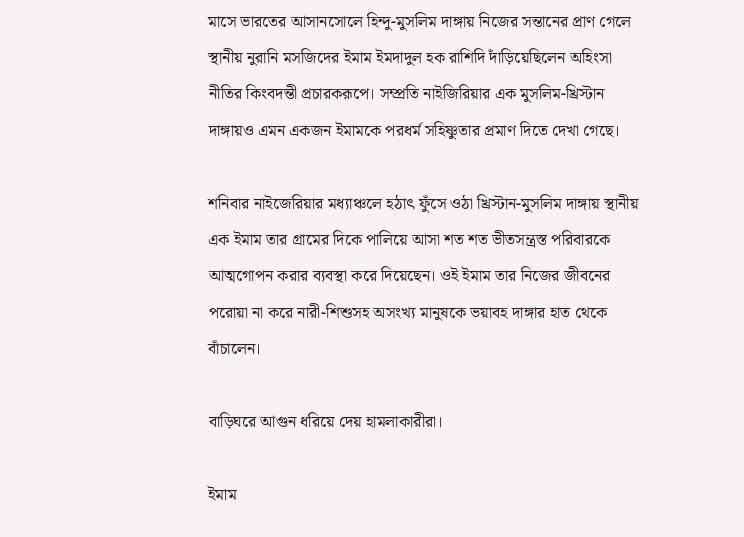মাসে ভারতের আসানসোলে হিন্দু-মুসলিম দাঙ্গায় নিজের সন্তানের প্রাণ গেলে স্থানীয় নুরানি মসজিদের ইমাম ইমদাদুল হক রাশিদি দাঁড়িয়েছিলেন অহিংসা নীতির কিংবদন্তী প্রচারকরূপে। সম্প্রতি নাইজিরিয়ার এক মুসলিম-খ্রিস্টান দাঙ্গায়ও এমন একজন ইমামকে পরধর্ম সহিষ্ণুতার প্রমাণ দিতে দেখা গেছে।

শনিবার নাইজেরিয়ার মধ্যাঞ্চলে হঠাৎ ফুঁসে ওঠা খ্রিস্টান-মুসলিম দাঙ্গায় স্থানীয় এক ইমাম তার গ্রামের দিকে পালিয়ে আসা শত শত ভীতসন্ত্রস্ত পরিবারকে আত্মগোপন করার ব্যবস্থা করে দিয়েছেন। ওই ইমাম তার নিজের জীবনের পরোয়া না করে নারী-শিশুসহ অসংখ্য মানুষকে ভয়াবহ দাঙ্গার হাত থেকে বাঁচালেন।

বাড়িঘরে আগুন ধরিয়ে দেয় হামলাকারীরা।

ইমাম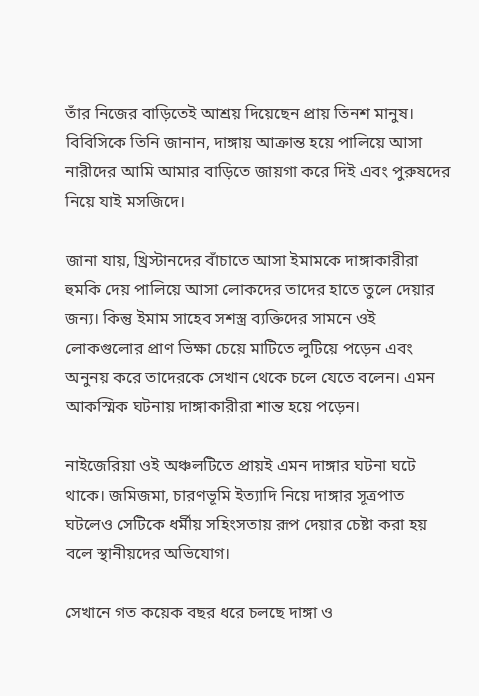তাঁর নিজের বাড়িতেই আশ্রয় দিয়েছেন প্রায় তিনশ মানুষ। বিবিসিকে তিনি জানান, দাঙ্গায় আক্রান্ত হয়ে পালিয়ে আসা নারীদের আমি আমার বাড়িতে জায়গা করে দিই এবং পুরুষদের নিয়ে যাই মসজিদে।

জানা যায়, খ্রিস্টানদের বাঁচাতে আসা ইমামকে দাঙ্গাকারীরা হুমকি দেয় পালিয়ে আসা লোকদের তাদের হাতে তুলে দেয়ার জন্য। কিন্তু ইমাম সাহেব সশস্ত্র ব্যক্তিদের সামনে ওই লোকগুলোর প্রাণ ভিক্ষা চেয়ে মাটিতে লুটিয়ে পড়েন এবং অনুনয় করে তাদেরকে সেখান থেকে চলে যেতে বলেন। এমন আকস্মিক ঘটনায় দাঙ্গাকারীরা শান্ত হয়ে পড়েন।

নাইজেরিয়া ওই অঞ্চলটিতে প্রায়ই এমন দাঙ্গার ঘটনা ঘটে থাকে। জমিজমা, চারণভূমি ইত্যাদি নিয়ে দাঙ্গার সূত্রপাত ঘটলেও সেটিকে ধর্মীয় সহিংসতায় রূপ দেয়ার চেষ্টা করা হয় বলে স্থানীয়দের অভিযোগ।

সেখানে গত কয়েক বছর ধরে চলছে দাঙ্গা ও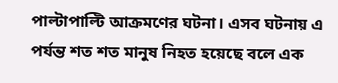পাল্টাপাল্টি আক্রমণের ঘটনা। এসব ঘটনায় এ পর্যন্ত শত শত মানুষ নিহত হয়েছে বলে এক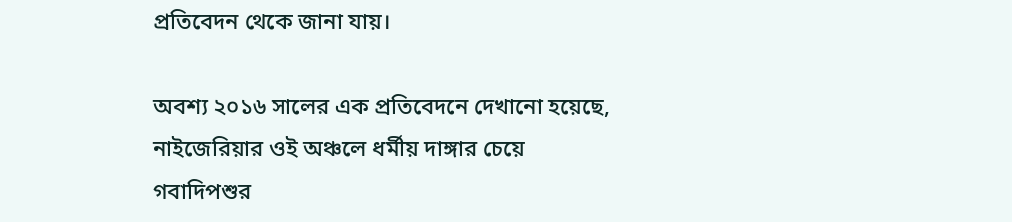প্রতিবেদন থেকে জানা যায়।

অবশ্য ২০১৬ সালের এক প্রতিবেদনে দেখানো হয়েছে, নাইজেরিয়ার ওই অঞ্চলে ধর্মীয় দাঙ্গার চেয়ে গবাদিপশুর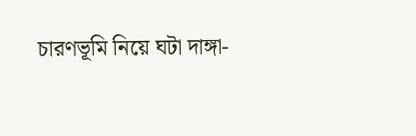চারণভূমি নিয়ে ঘটা দাঙ্গা-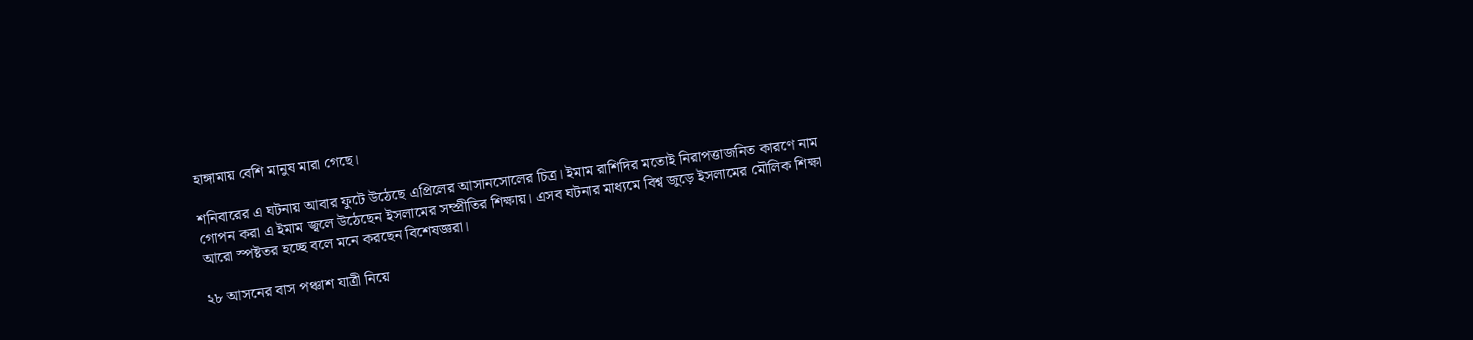হাঙ্গামায় বেশি মানুষ মারা গেছে।

শনিবারের এ ঘটনায় আবার ফুটে উঠেছে এপ্রিলের আসানসোলের চিত্র। ইমাম রাশিদির মতোই নিরাপত্তাজনিত কারণে নাম গোপন করা এ ইমাম জ্বলে উঠেছেন ইসলামের সম্প্রীতির শিক্ষায়। এসব ঘটনার মাধ্যমে বিশ্ব জুড়ে ইসলামের মৌলিক শিক্ষা আরো স্পষ্টতর হচ্ছে বলে মনে করছেন বিশেষজ্ঞরা।

২৮ আসনের বাস পঞ্চাশ যাত্রী নিয়ে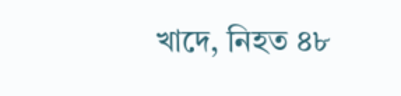খাদে, নিহত ৪৮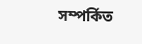সম্পর্কিত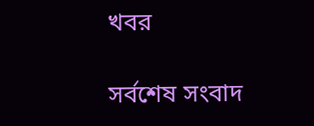খবর

সর্বশেষ সংবাদ